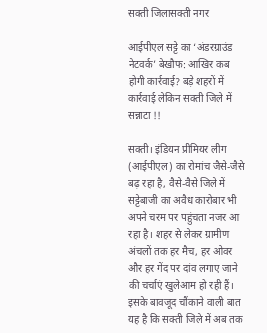सक्ती जिलासक्ती नगर

आईपीएल सट्टे का ‘अंडरग्राउंड नेटवर्क’ बेखौफ: आखिर कब होगी कार्रवाई? बड़े शहरों में कार्रवाई लेकिन सक्ती जिले में सन्नाटा !!

सक्ती। इंडियन प्रीमियर लीग (आईपीएल) का रोमांच जैसे-जैसे बढ़ रहा है, वैसे-वैसे जिले में सट्टेबाजी का अवैध कारोबार भी अपने चरम पर पहुंचता नजर आ रहा है। शहर से लेकर ग्रामीण अंचलों तक हर मैच, हर ओवर और हर गेंद पर दांव लगाए जाने की चर्चाएं खुलेआम हो रही हैं। इसके बावजूद चौंकाने वाली बात यह है कि सक्ती जिले में अब तक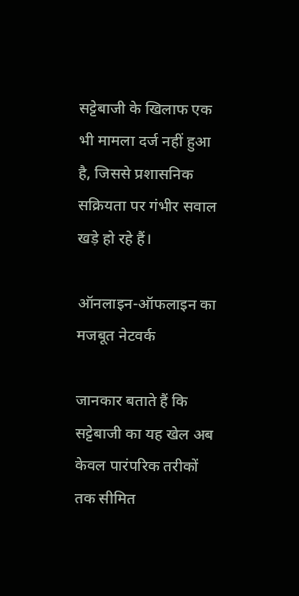सट्टेबाजी के खिलाफ एक भी मामला दर्ज नहीं हुआ है, जिससे प्रशासनिक सक्रियता पर गंभीर सवाल खड़े हो रहे हैं।

ऑनलाइन-ऑफलाइन का मजबूत नेटवर्क

जानकार बताते हैं कि सट्टेबाजी का यह खेल अब केवल पारंपरिक तरीकों तक सीमित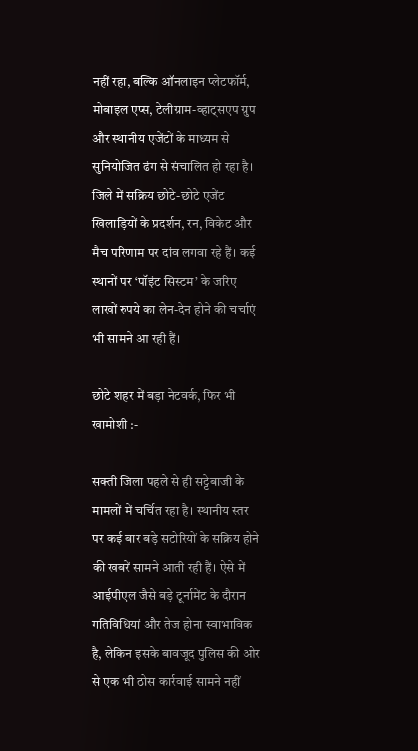नहीं रहा, बल्कि ऑनलाइन प्लेटफॉर्म, मोबाइल एप्स, टेलीग्राम-व्हाट्सएप ग्रुप और स्थानीय एजेंटों के माध्यम से सुनियोजित ढंग से संचालित हो रहा है। जिले में सक्रिय छोटे-छोटे एजेंट खिलाड़ियों के प्रदर्शन, रन, विकेट और मैच परिणाम पर दांव लगवा रहे हैं। कई स्थानों पर ‘पॉइंट सिस्टम’ के जरिए लाखों रुपये का लेन-देन होने की चर्चाएं भी सामने आ रही हैं।

छोटे शहर में बड़ा नेटवर्क, फिर भी खामोशी :-

सक्ती जिला पहले से ही सट्टेबाजी के मामलों में चर्चित रहा है। स्थानीय स्तर पर कई बार बड़े सटोरियों के सक्रिय होने की खबरें सामने आती रही हैं। ऐसे में आईपीएल जैसे बड़े टूर्नामेंट के दौरान गतिविधियां और तेज होना स्वाभाविक है, लेकिन इसके बावजूद पुलिस की ओर से एक भी ठोस कार्रवाई सामने नहीं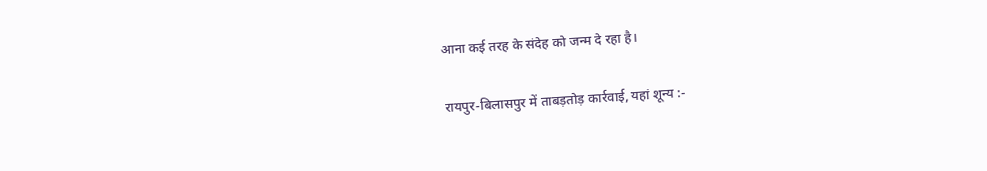आना कई तरह के संदेह को जन्म दे रहा है।

रायपुर-बिलासपुर में ताबड़तोड़ कार्रवाई, यहां शून्य :-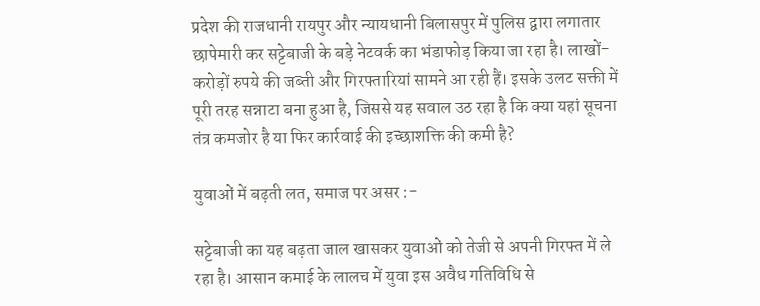प्रदेश की राजधानी रायपुर और न्यायधानी बिलासपुर में पुलिस द्वारा लगातार छापेमारी कर सट्टेबाजी के बड़े नेटवर्क का भंडाफोड़ किया जा रहा है। लाखों-करोड़ों रुपये की जब्ती और गिरफ्तारियां सामने आ रही हैं। इसके उलट सक्ती में पूरी तरह सन्नाटा बना हुआ है, जिससे यह सवाल उठ रहा है कि क्या यहां सूचना तंत्र कमजोर है या फिर कार्रवाई की इच्छाशक्ति की कमी है?

युवाओं में बढ़ती लत, समाज पर असर :-

सट्टेबाजी का यह बढ़ता जाल खासकर युवाओं को तेजी से अपनी गिरफ्त में ले रहा है। आसान कमाई के लालच में युवा इस अवैध गतिविधि से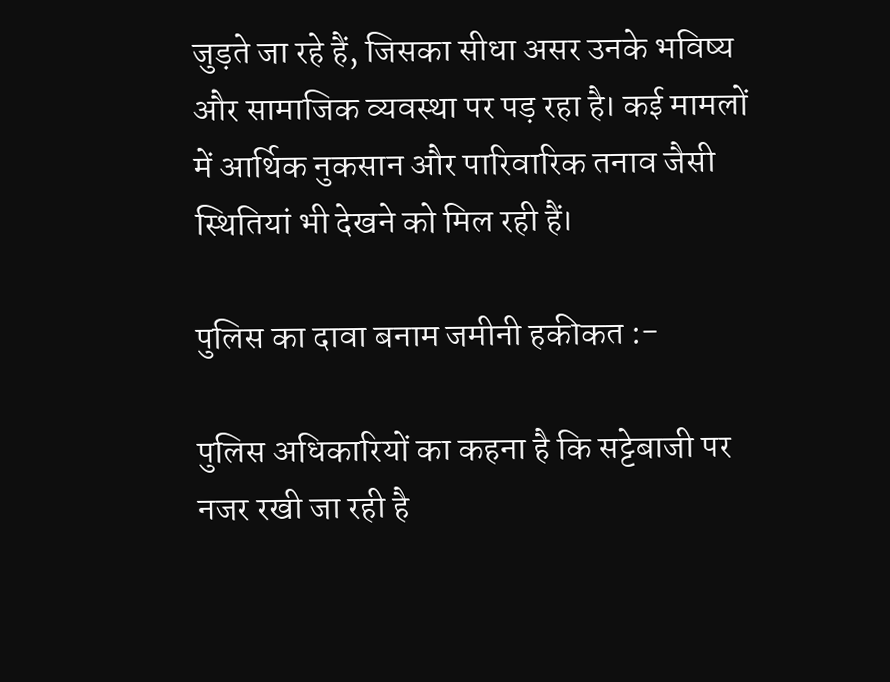जुड़ते जा रहे हैं, जिसका सीधा असर उनके भविष्य और सामाजिक व्यवस्था पर पड़ रहा है। कई मामलों में आर्थिक नुकसान और पारिवारिक तनाव जैसी स्थितियां भी देखने को मिल रही हैं।

पुलिस का दावा बनाम जमीनी हकीकत :-

पुलिस अधिकारियों का कहना है कि सट्टेबाजी पर नजर रखी जा रही है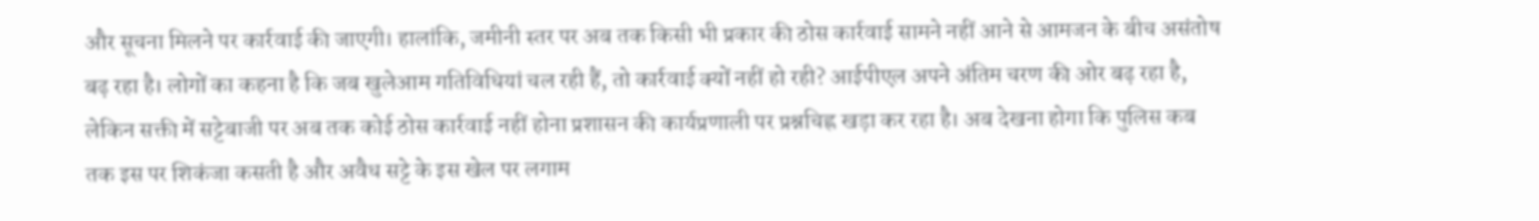और सूचना मिलने पर कार्रवाई की जाएगी। हालांकि, जमीनी स्तर पर अब तक किसी भी प्रकार की ठोस कार्रवाई सामने नहीं आने से आमजन के बीच असंतोष बढ़ रहा है। लोगों का कहना है कि जब खुलेआम गतिविधियां चल रही हैं, तो कार्रवाई क्यों नहीं हो रही? आईपीएल अपने अंतिम चरण की ओर बढ़ रहा है, लेकिन सक्ती में सट्टेबाजी पर अब तक कोई ठोस कार्रवाई नहीं होना प्रशासन की कार्यप्रणाली पर प्रश्नचिह्न खड़ा कर रहा है। अब देखना होगा कि पुलिस कब तक इस पर शिकंजा कसती है और अवैध सट्टे के इस खेल पर लगाम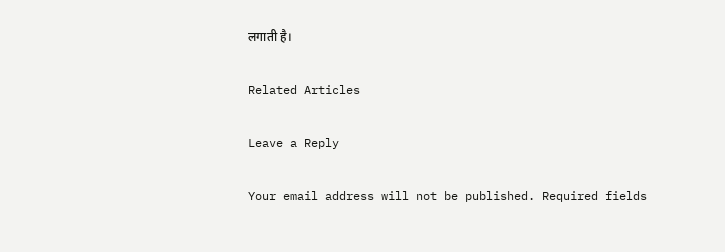लगाती है।

Related Articles

Leave a Reply

Your email address will not be published. Required fields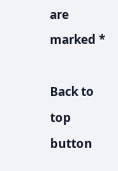are marked *

Back to top button